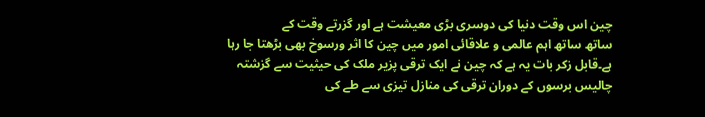چین اس وقت دنیا کی دوسری بڑی معیشت ہے اور گزرتے وقت کے
ساتھ ساتھ اہم عالمی و علاقائی امور میں چین کا اثر ورسوخ بھی بڑھتا جا رہا
ہے۔قابل زکر بات یہ ہے کہ چین نے ایک ترقی پزیر ملک کی حیثیت سے گزشتہ
چالیس برسوں کے دوران ترقی کی منازل تیزی سے طے کی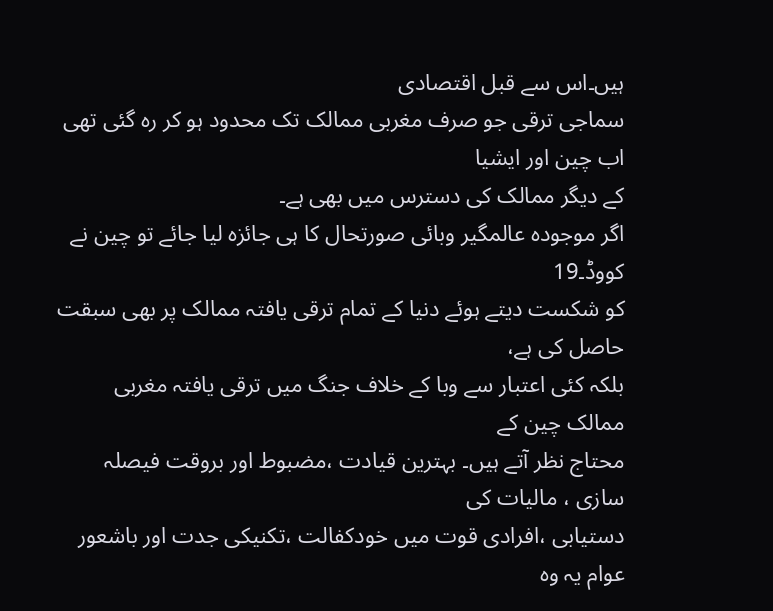ہیں۔اس سے قبل اقتصادی
سماجی ترقی جو صرف مغربی ممالک تک محدود ہو کر رہ گئی تھی اب چین اور ایشیا
کے دیگر ممالک کی دسترس میں بھی ہے۔
اگر موجودہ عالمگیر وبائی صورتحال کا ہی جائزہ لیا جائے تو چین نے کووڈ۔19
کو شکست دیتے ہوئے دنیا کے تمام ترقی یافتہ ممالک پر بھی سبقت حاصل کی ہے،
بلکہ کئی اعتبار سے وبا کے خلاف جنگ میں ترقی یافتہ مغربی ممالک چین کے
محتاج نظر آتے ہیں۔ بہترین قیادت ،مضبوط اور بروقت فیصلہ سازی ، مالیات کی
دستیابی ،افرادی قوت میں خودکفالت ،تکنیکی جدت اور باشعور عوام یہ وہ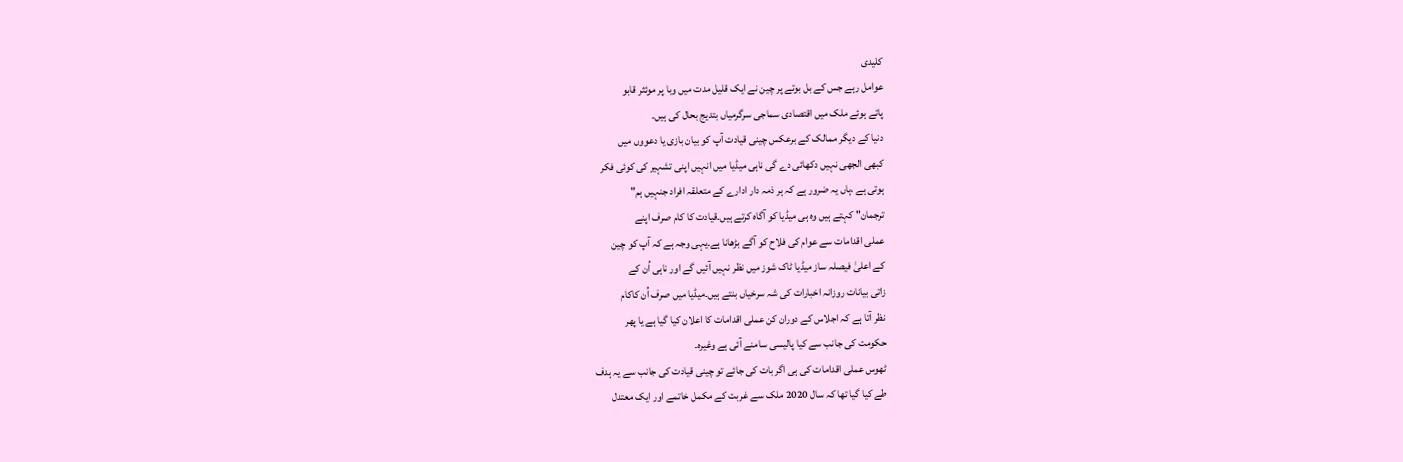کلیدی
عوامل رہے جس کے بل بوتے پر چین نے ایک قلیل مدت میں وبا پر موئثر قابو
پاتے ہوئے ملک میں اقتصادی سماجی سرگرمیاں بتدیج بحال کی ہیں۔
دنیا کے دیگر ممالک کے برعکس چینی قیادت آپ کو بیان بازی یا دعووں میں
کبھی الجھی نہیں دکھائی دے گی ناہی میڈیا میں انہیں اپنی تشہیر کی کوئی فکر
ہوتی ہے ،ہاں یہ ضرور ہے کہ ہر ذمہ دار ادارے کے متعلقہ افراد جنہیں ہم"
ترجمان" کہتے ہیں وہ ہی میڈیا کو آگاہ کرتے ہیں۔قیادت کا کام صرف اپنے
عملی اقدامات سے عوام کی فلاح کو آگے بڑھانا ہے۔یہی وجہ ہے کہ آپ کو چین
کے اعلیٰ فیصلہ ساز میڈیا ٹاک شوز میں نظر نہیں آئیں گے اور ناہی اُن کے
زاتی بیانات روزانہ اخبارات کی شہ سرخیاں بنتے ہیں۔میڈیا میں صرف اُن کاکام
نظر آتا ہے کہ اجلاس کے دوران کن عملی اقدامات کا اعلان کیا گیا ہے یا پھر
حکومت کی جانب سے کیا پالیسی سامنے آئی ہے وغیرہ۔
ٹھوس عملی اقدامات کی ہی اگر بات کی جائے تو چینی قیادت کی جانب سے یہ ہدف
طے کیا گیا تھا کہ سال 2020 ملک سے غربت کے مکمل خاتمے اور ایک معتدل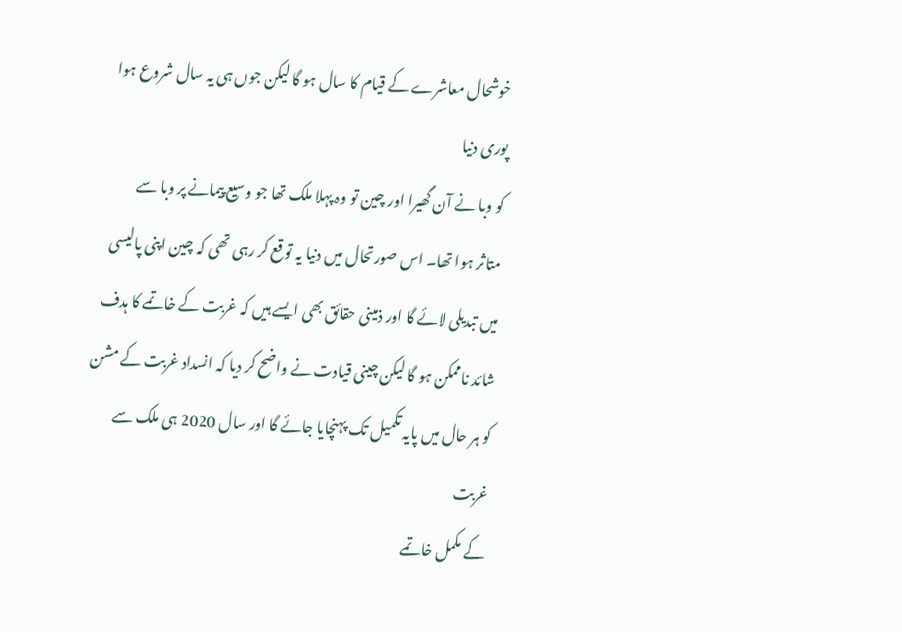خوشحال معاشرے کے قیام کا سال ہو گا لیکن جوں ہی یہ سال شروع ہوا پوری دنیا
کو وبا نے آن گھیرا اور چین تو وہ پہلا ملک تھا جو وسیع پیمانے پر وبا سے
متاثر ہوا تھا۔ اس صورتحال میں دنیا یہ توقع کر رہی تھی کہ چین اپنی پالیسی
میں تبدیلی لائے گا اور ذمینی حقائق بھی ایسے ہیں کہ غربت کے خاتمے کا ہدف
شائد ناممکن ہو گا لیکن چینی قیادت نے واضح کر دیا کہ انسداد غربت کے مشن
کو ہر حال میں پایہ تکمیل تک پہنچایا جائے گا اور سال 2020 ہی ملک سے غربت
کے مکمل خاتمے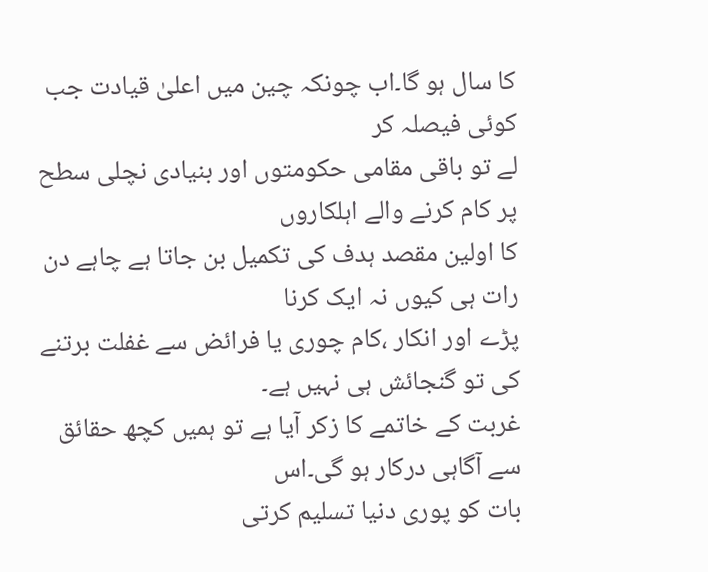کا سال ہو گا۔اب چونکہ چین میں اعلیٰ قیادت جب کوئی فیصلہ کر
لے تو باقی مقامی حکومتوں اور بنیادی نچلی سطح پر کام کرنے والے اہلکاروں
کا اولین مقصد ہدف کی تکمیل بن جاتا ہے چاہے دن رات ہی کیوں نہ ایک کرنا
پڑے اور انکار ،کام چوری یا فرائض سے غفلت برتنے کی تو گنجائش ہی نہیں ہے۔
غربت کے خاتمے کا زکر آیا ہے تو ہمیں کچھ حقائق سے آگاہی درکار ہو گی۔اس
بات کو پوری دنیا تسلیم کرتی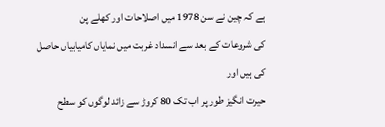ہے کہ چین نے سن 1978 میں اصلاحات اور کھلے پن
کی شروعات کے بعد سے انسداد غربت میں نمایاں کامیابیاں حاصل کی ہیں اور
حیرت انگیز طور پر اب تک 80 کروڑ سے زائد لوگوں کو سطح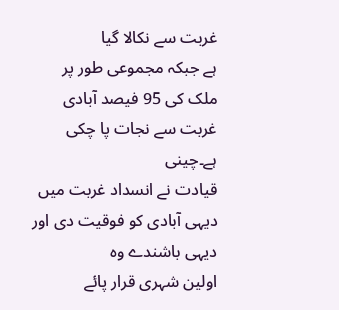غربت سے نکالا گیا
ہے جبکہ مجموعی طور پر ملک کی 95 فیصد آبادی غربت سے نجات پا چکی ہے۔چینی
قیادت نے انسداد غربت میں دیہی آبادی کو فوقیت دی اور دیہی باشندے وہ
اولین شہری قرار پائے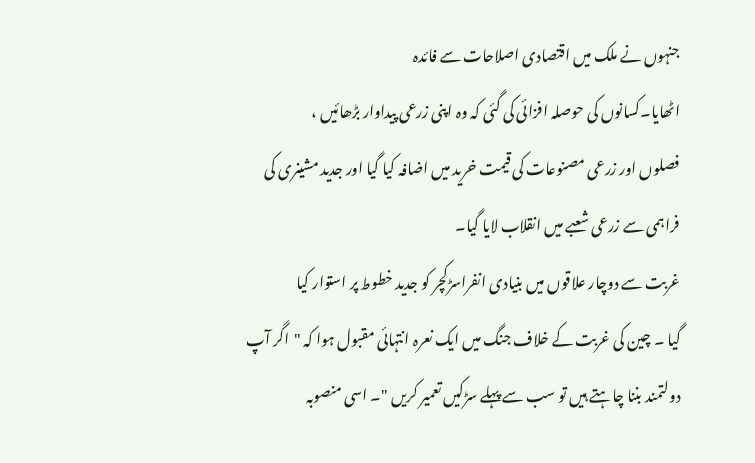جنہوں نے ملک میں اقتصادی اصلاحات سے فائدہ
اٹھایا۔کسانوں کی حوصلہ افزائی کی گئی کہ وہ اپنی زرعی پیداوار بڑھائیں ،
فصلوں اور زرعی مصنوعات کی قیمت خرید میں اضافہ کیا گیا اور جدید مشینری کی
فراہمی سے زرعی شعبے میں انقلاب لایا گیا۔
غربت سے دوچار علاقوں میں بنیادی انفراسڑکچر کو جدید خطوط پر استوار کیا
گیا ۔ چین کی غربت کے خلاف جنگ میں ایک نعرہ انتہائی مقبول ہوا کہ "اگر آپ
دولتمند بننا چاہتے ہیں تو سب سے پہلے سڑکیں تعمیر کریں "۔ اسی منصوبہ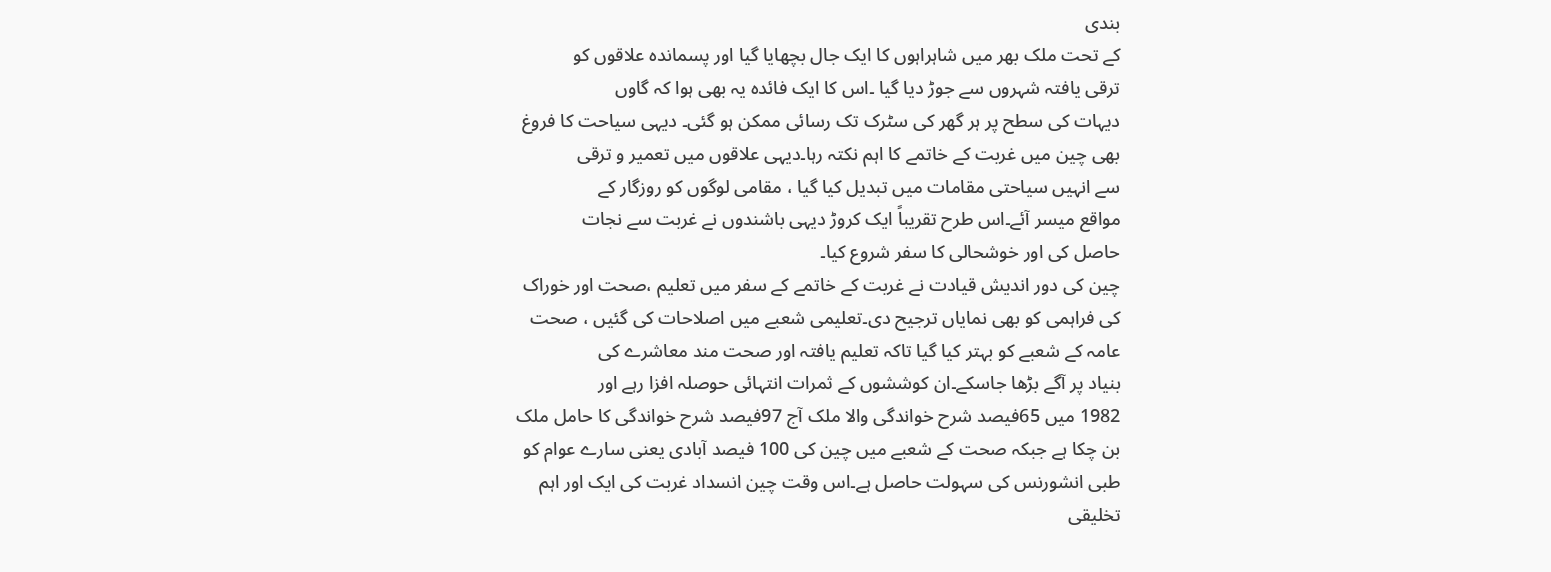بندی
کے تحت ملک بھر میں شاہراہوں کا ایک جال بچھایا گیا اور پسماندہ علاقوں کو
ترقی یافتہ شہروں سے جوڑ دیا گیا ۔اس کا ایک فائدہ یہ بھی ہوا کہ گاوں
دیہات کی سطح پر ہر گھر کی سٹرک تک رسائی ممکن ہو گئی۔ دیہی سیاحت کا فروغ
بھی چین میں غربت کے خاتمے کا اہم نکتہ رہا۔دیہی علاقوں میں تعمیر و ترقی
سے انہیں سیاحتی مقامات میں تبدیل کیا گیا ، مقامی لوگوں کو روزگار کے
مواقع میسر آئے۔اس طرح تقریباً ایک کروڑ دیہی باشندوں نے غربت سے نجات
حاصل کی اور خوشحالی کا سفر شروع کیا۔
چین کی دور اندیش قیادت نے غربت کے خاتمے کے سفر میں تعلیم ،صحت اور خوراک
کی فراہمی کو بھی نمایاں ترجیح دی۔تعلیمی شعبے میں اصلاحات کی گئیں ، صحت
عامہ کے شعبے کو بہتر کیا گیا تاکہ تعلیم یافتہ اور صحت مند معاشرے کی
بنیاد پر آگے بڑھا جاسکے۔ان کوششوں کے ثمرات انتہائی حوصلہ افزا رہے اور
1982 میں 65فیصد شرح خواندگی والا ملک آج 97فیصد شرح خواندگی کا حامل ملک
بن چکا ہے جبکہ صحت کے شعبے میں چین کی 100 فیصد آبادی یعنی سارے عوام کو
طبی انشورنس کی سہولت حاصل ہے۔اس وقت چین انسداد غربت کی ایک اور اہم
تخلیقی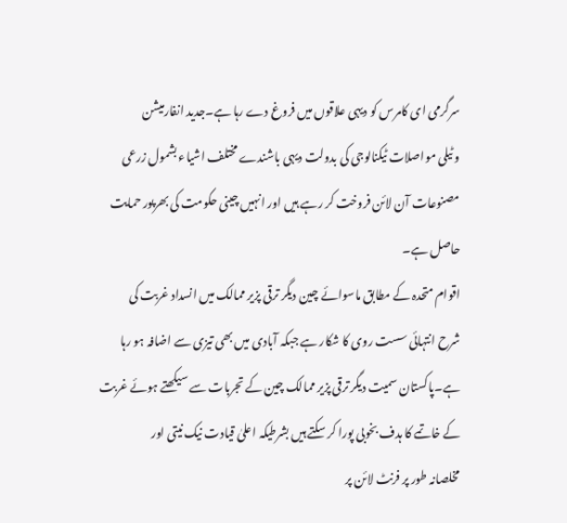سرگرمی ای کامرس کو دیہی علاقوں میں فروغ دے رہا ہے۔جدید انفارمیشن
و ٹیلی مواصلات ٹیکنالوجی کی بدولت دیہی باشندے مختلف اشیاء بشمول زرعی
مصنوعات آن لائن فروخت کر رہے ہیں اور انہیں چینی حکومت کی بھرپور حمایت
حاصل ہے۔
اقوام متحدہ کے مطابق ماسوائے چین دیگر ترقی پزیر ممالک میں انسداد غربت کی
شرح انتہائی سست روی کا شکار ہے جبکہ آبادی میں بھی تیزی سے اضافہ ہو رہا
ہے۔پاکستان سمیت دیگر ترقی پزیر ممالک چین کے تجربات سے سیکھتے ہوئے غربت
کے خاتمے کا ہدف بخوبی پورا کر سکتے ہیں بشرطیکہ اعلیٰ قیادت نیک نیتی اور
مخلصانہ طور پر فرنٹ لائن پر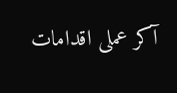آکر عملی اقدامات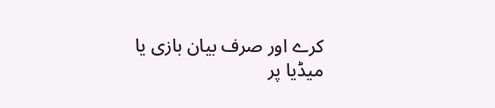کرے اور صرف بیان بازی یا
میڈیا پر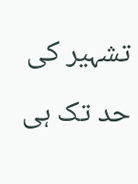تشہیر کی حد تک ہی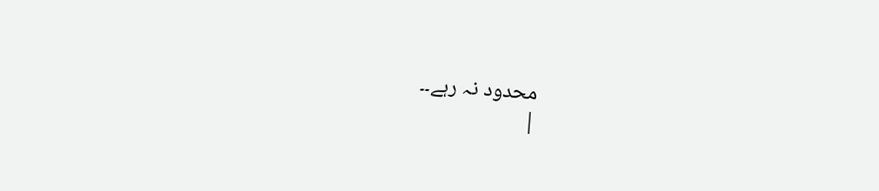محدود نہ رہے۔۔
|